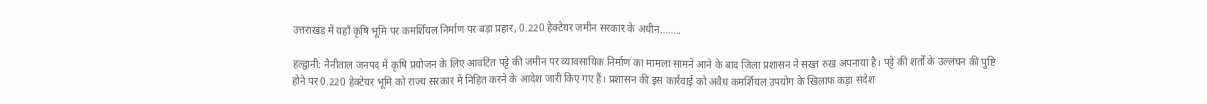उत्तराखंड में यहाँ कृषि भूमि पर कमर्शियल निर्माण पर बड़ा प्रहार, 0.220 हेक्टेयर जमीन सरकार के अधीन……..

हल्द्वानी: नैनीताल जनपद में कृषि प्रयोजन के लिए आवंटित पट्टे की जमीन पर व्यावसायिक निर्माण का मामला सामने आने के बाद जिला प्रशासन ने सख्त रुख अपनाया है। पट्टे की शर्तों के उल्लंघन की पुष्टि होने पर 0.220 हेक्टेयर भूमि को राज्य सरकार में निहित करने के आदेश जारी किए गए हैं। प्रशासन की इस कार्रवाई को अवैध कमर्शियल उपयोग के खिलाफ कड़ा संदेश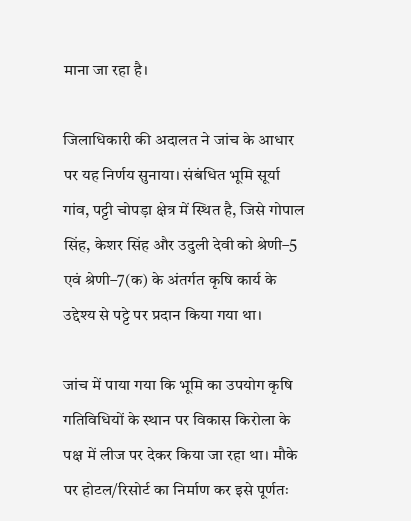माना जा रहा है।

जिलाधिकारी की अदालत ने जांच के आधार पर यह निर्णय सुनाया। संबंधित भूमि सूर्या गांव, पट्टी चोपड़ा क्षेत्र में स्थित है, जिसे गोपाल सिंह, केशर सिंह और उदुली देवी को श्रेणी–5 एवं श्रेणी–7(क) के अंतर्गत कृषि कार्य के उद्देश्य से पट्टे पर प्रदान किया गया था।

जांच में पाया गया कि भूमि का उपयोग कृषि गतिविधियों के स्थान पर विकास किरोला के पक्ष में लीज पर देकर किया जा रहा था। मौके पर होटल/रिसोर्ट का निर्माण कर इसे पूर्णतः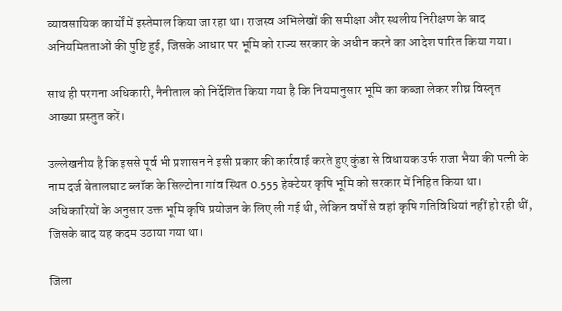व्यावसायिक कार्यों में इस्तेमाल किया जा रहा था। राजस्व अभिलेखों की समीक्षा और स्थलीय निरीक्षण के बाद अनियमितताओं की पुष्टि हुई, जिसके आधार पर भूमि को राज्य सरकार के अधीन करने का आदेश पारित किया गया।

साथ ही परगना अधिकारी, नैनीताल को निर्देशित किया गया है कि नियमानुसार भूमि का कब्जा लेकर शीघ्र विस्तृत आख्या प्रस्तुत करें।

उल्लेखनीय है कि इससे पूर्व भी प्रशासन ने इसी प्रकार की कार्रवाई करते हुए कुंडा से विधायक उर्फ राजा भैया की पत्नी के नाम दर्ज बेतालघाट ब्लॉक के सिल्टोना गांव स्थित 0.555 हेक्टेयर कृषि भूमि को सरकार में निहित किया था। अधिकारियों के अनुसार उक्त भूमि कृषि प्रयोजन के लिए ली गई थी, लेकिन वर्षों से वहां कृषि गतिविधियां नहीं हो रही थीं, जिसके बाद यह कदम उठाया गया था।

जिला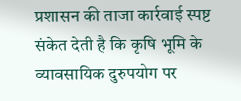प्रशासन की ताजा कार्रवाई स्पष्ट संकेत देती है कि कृषि भूमि के व्यावसायिक दुरुपयोग पर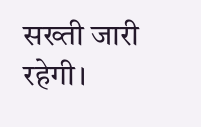सख्ती जारी रहेगी।